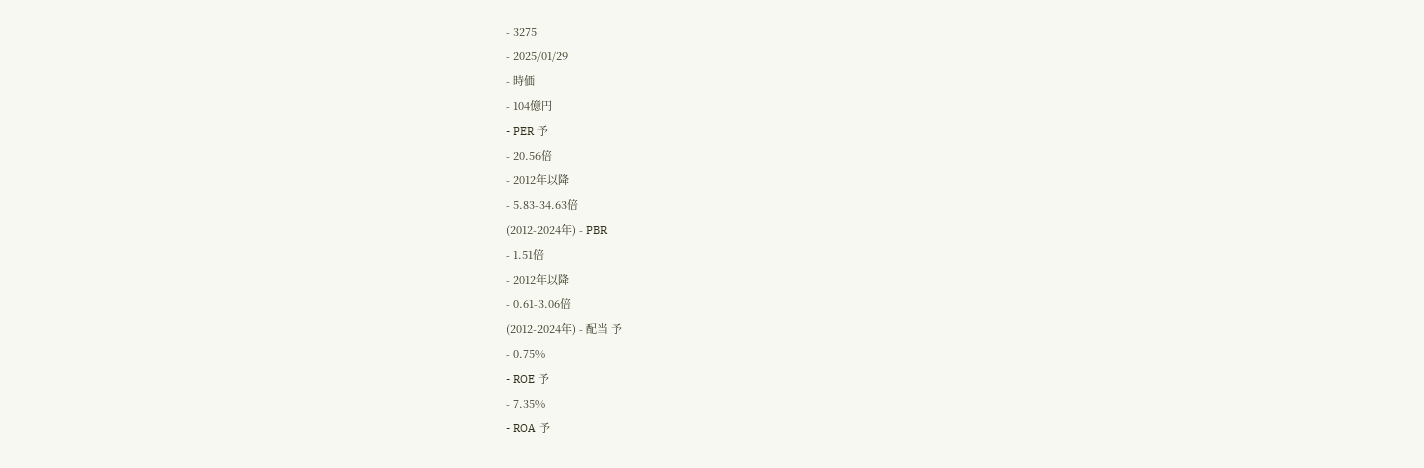- 3275
- 2025/01/29
- 時価
- 104億円
- PER 予
- 20.56倍
- 2012年以降
- 5.83-34.63倍
(2012-2024年) - PBR
- 1.51倍
- 2012年以降
- 0.61-3.06倍
(2012-2024年) - 配当 予
- 0.75%
- ROE 予
- 7.35%
- ROA 予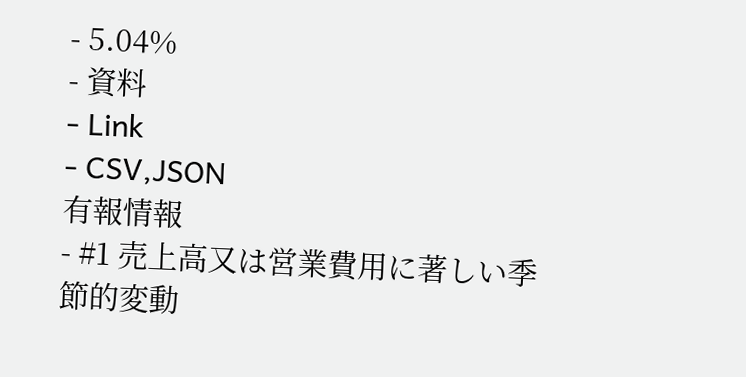- 5.04%
- 資料
- Link
- CSV,JSON
有報情報
- #1 売上高又は営業費用に著しい季節的変動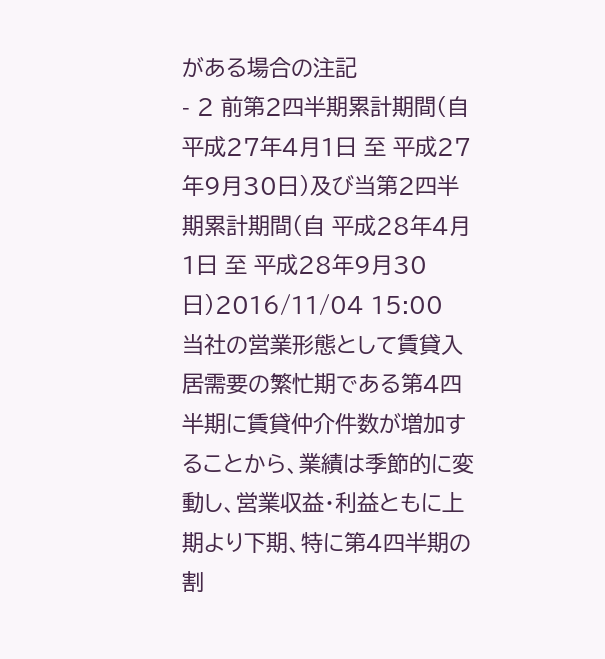がある場合の注記
- 2 前第2四半期累計期間(自 平成27年4月1日 至 平成27年9月30日)及び当第2四半期累計期間(自 平成28年4月1日 至 平成28年9月30日)2016/11/04 15:00
当社の営業形態として賃貸入居需要の繁忙期である第4四半期に賃貸仲介件数が増加することから、業績は季節的に変動し、営業収益・利益ともに上期より下期、特に第4四半期の割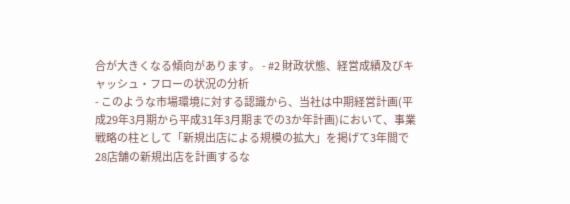合が大きくなる傾向があります。 - #2 財政状態、経営成績及びキャッシュ・フローの状況の分析
- このような市場環境に対する認識から、当社は中期経営計画(平成29年3月期から平成31年3月期までの3か年計画)において、事業戦略の柱として「新規出店による規模の拡大」を掲げて3年間で28店舗の新規出店を計画するな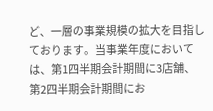ど、一層の事業規模の拡大を目指しております。当事業年度においては、第1四半期会計期間に3店舗、第2四半期会計期間にお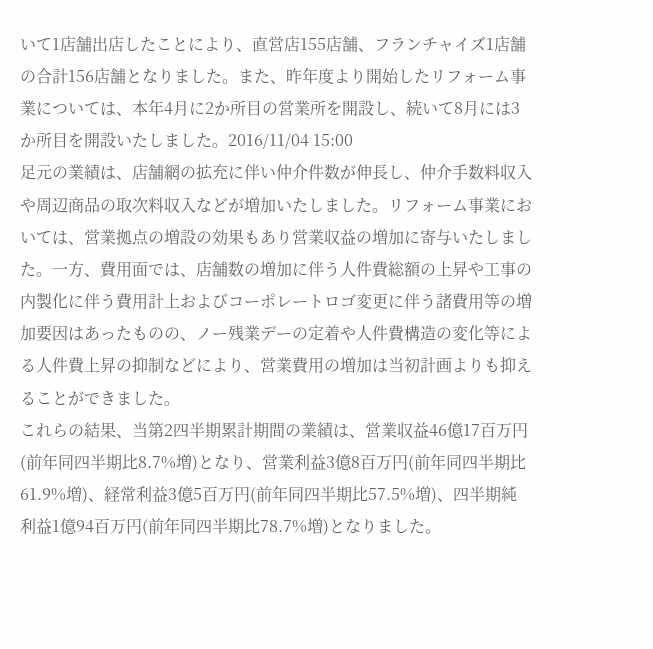いて1店舗出店したことにより、直営店155店舗、フランチャイズ1店舗の合計156店舗となりました。また、昨年度より開始したリフォーム事業については、本年4月に2か所目の営業所を開設し、続いて8月には3か所目を開設いたしました。2016/11/04 15:00
足元の業績は、店舗網の拡充に伴い仲介件数が伸長し、仲介手数料収入や周辺商品の取次料収入などが増加いたしました。リフォーム事業においては、営業拠点の増設の効果もあり営業収益の増加に寄与いたしました。一方、費用面では、店舗数の増加に伴う人件費総額の上昇や工事の内製化に伴う費用計上およびコーポレートロゴ変更に伴う諸費用等の増加要因はあったものの、ノー残業デーの定着や人件費構造の変化等による人件費上昇の抑制などにより、営業費用の増加は当初計画よりも抑えることができました。
これらの結果、当第2四半期累計期間の業績は、営業収益46億17百万円(前年同四半期比8.7%増)となり、営業利益3億8百万円(前年同四半期比61.9%増)、経常利益3億5百万円(前年同四半期比57.5%増)、四半期純利益1億94百万円(前年同四半期比78.7%増)となりました。